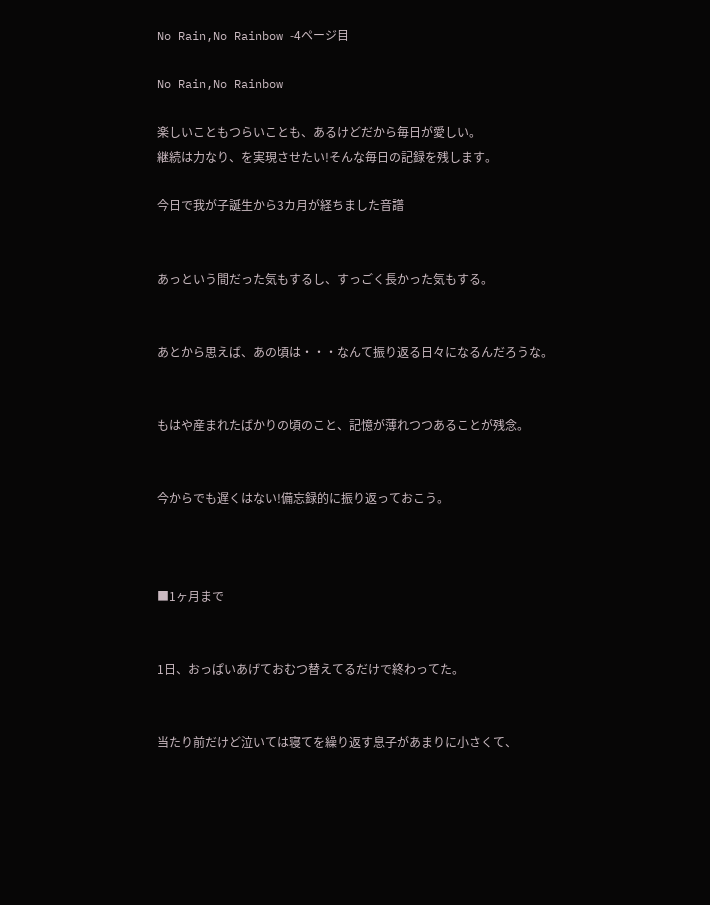No Rain,No Rainbow -4ページ目

No Rain,No Rainbow

楽しいこともつらいことも、あるけどだから毎日が愛しい。
継続は力なり、を実現させたい!そんな毎日の記録を残します。

今日で我が子誕生から3カ月が経ちました音譜


あっという間だった気もするし、すっごく長かった気もする。


あとから思えば、あの頃は・・・なんて振り返る日々になるんだろうな。


もはや産まれたばかりの頃のこと、記憶が薄れつつあることが残念。


今からでも遅くはない!備忘録的に振り返っておこう。



■1ヶ月まで


1日、おっぱいあげておむつ替えてるだけで終わってた。


当たり前だけど泣いては寝てを繰り返す息子があまりに小さくて、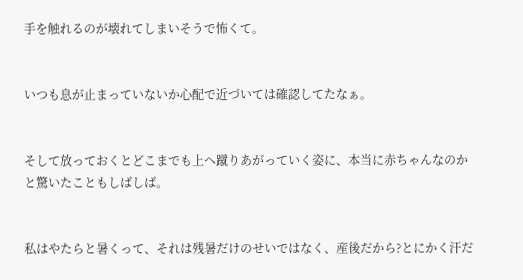手を触れるのが壊れてしまいそうで怖くて。


いつも息が止まっていないか心配で近づいては確認してたなぁ。


そして放っておくとどこまでも上へ蹴りあがっていく姿に、本当に赤ちゃんなのかと驚いたこともしばしば。


私はやたらと暑くって、それは残暑だけのせいではなく、産後だから?とにかく汗だ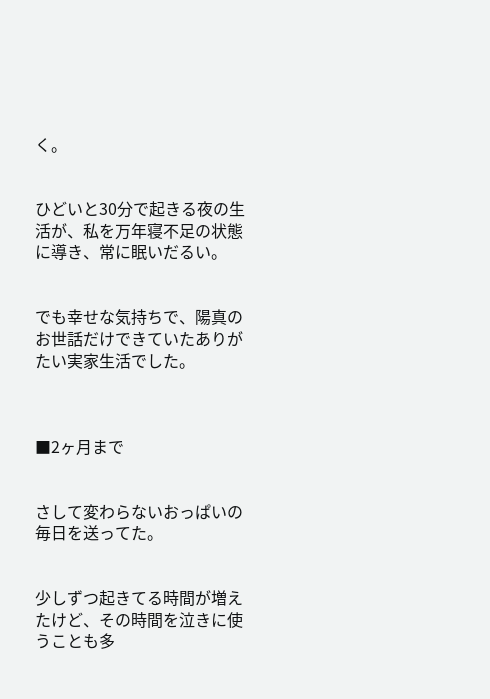く。


ひどいと30分で起きる夜の生活が、私を万年寝不足の状態に導き、常に眠いだるい。


でも幸せな気持ちで、陽真のお世話だけできていたありがたい実家生活でした。



■2ヶ月まで


さして変わらないおっぱいの毎日を送ってた。


少しずつ起きてる時間が増えたけど、その時間を泣きに使うことも多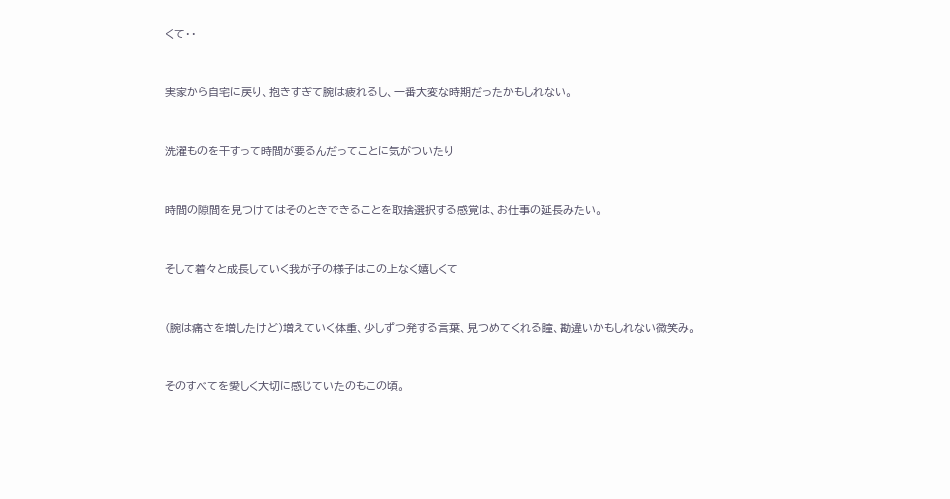くて・・


実家から自宅に戻り、抱きすぎて腕は疲れるし、一番大変な時期だったかもしれない。


洗濯ものを干すって時間が要るんだってことに気がついたり


時間の隙間を見つけてはそのときできることを取捨選択する感覚は、お仕事の延長みたい。


そして着々と成長していく我が子の様子はこの上なく嬉しくて


(腕は痛さを増したけど)増えていく体重、少しずつ発する言葉、見つめてくれる瞳、勘違いかもしれない微笑み。


そのすべてを愛しく大切に感じていたのもこの頃。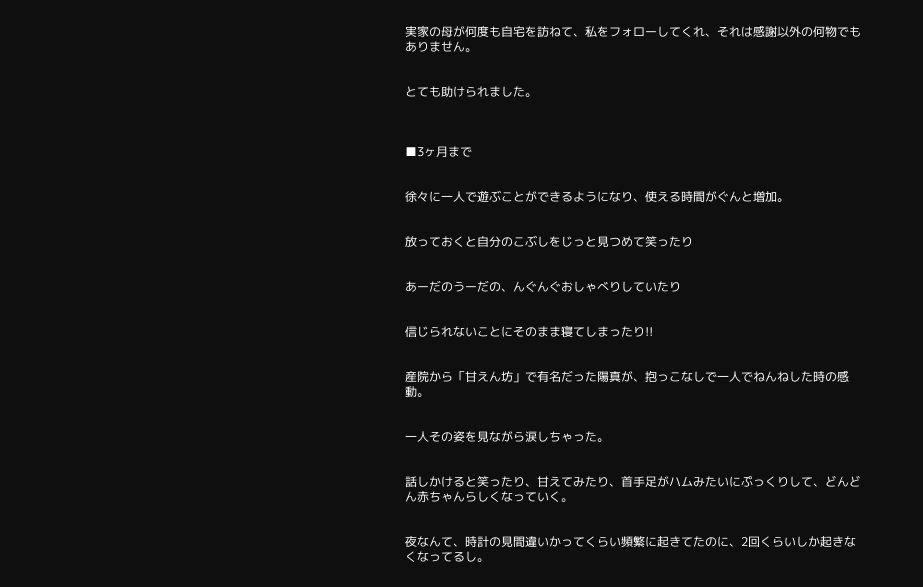実家の母が何度も自宅を訪ねて、私をフォローしてくれ、それは感謝以外の何物でもありません。


とても助けられました。



■3ヶ月まで


徐々に一人で遊ぶことができるようになり、使える時間がぐんと増加。


放っておくと自分のこぶしをじっと見つめて笑ったり


あーだのうーだの、んぐんぐおしゃべりしていたり


信じられないことにそのまま寝てしまったり!!


産院から「甘えん坊」で有名だった陽真が、抱っこなしで一人でねんねした時の感動。


一人その姿を見ながら涙しちゃった。


話しかけると笑ったり、甘えてみたり、首手足がハムみたいにぷっくりして、どんどん赤ちゃんらしくなっていく。


夜なんて、時計の見間違いかってくらい頻繁に起きてたのに、2回くらいしか起きなくなってるし。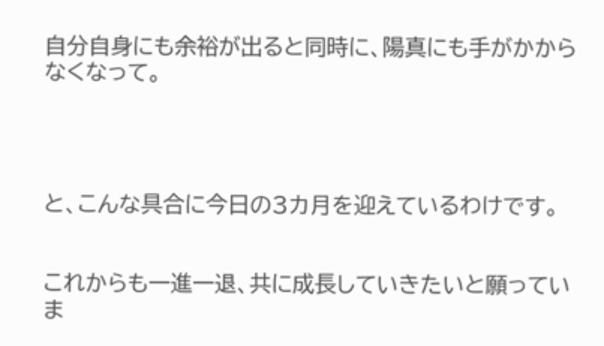自分自身にも余裕が出ると同時に、陽真にも手がかからなくなって。




と、こんな具合に今日の3カ月を迎えているわけです。


これからも一進一退、共に成長していきたいと願っていま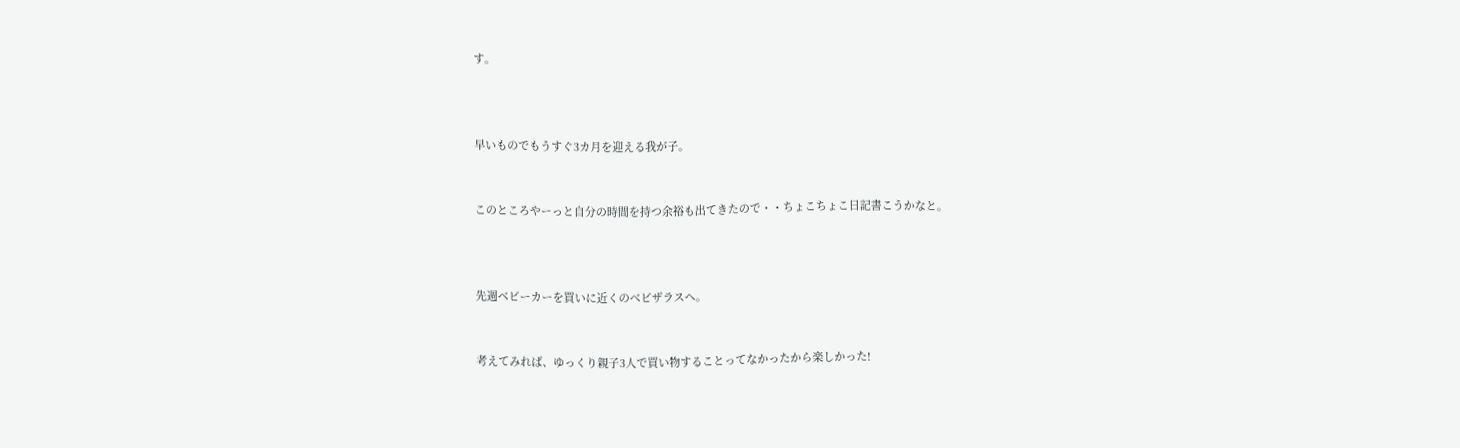す。



早いものでもうすぐ3カ月を迎える我が子。


このところやーっと自分の時間を持つ余裕も出てきたので・・ちょこちょこ日記書こうかなと。



先週ベビーカーを買いに近くのべビザラスへ。


考えてみれば、ゆっくり親子3人で買い物することってなかったから楽しかった!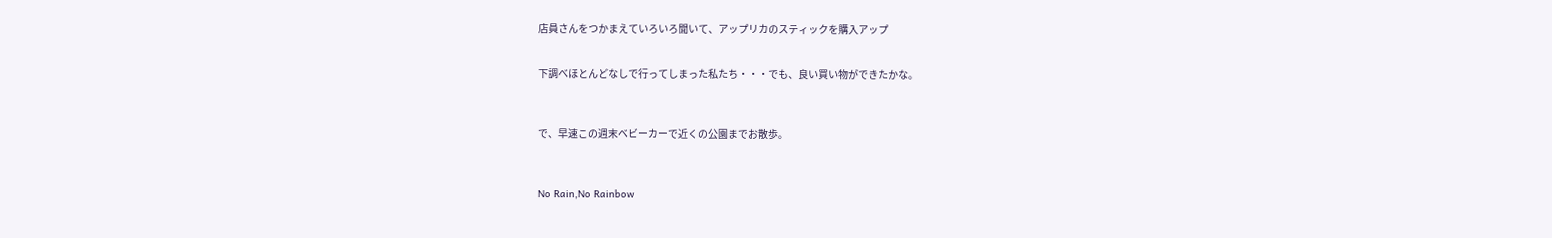店員さんをつかまえていろいろ聞いて、アップリカのスティックを購入アップ


下調べほとんどなしで行ってしまった私たち・・・でも、良い買い物ができたかな。



で、早速この週末ベビーカーで近くの公園までお散歩。



No Rain,No Rainbow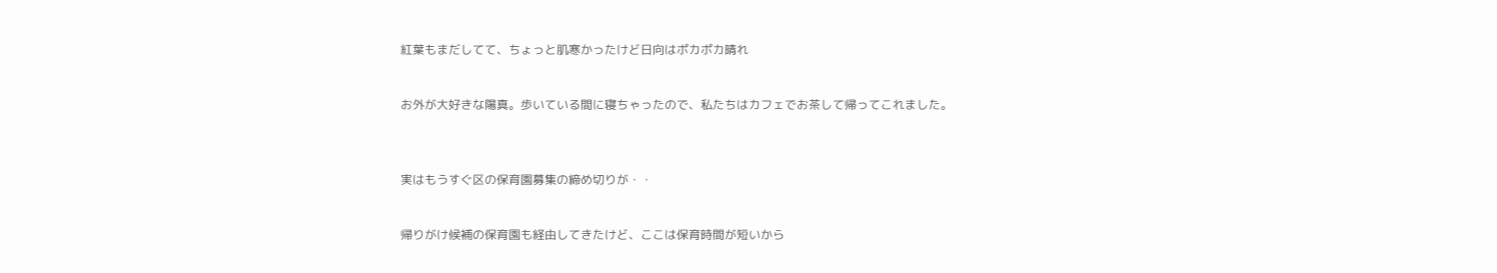紅葉もまだしてて、ちょっと肌寒かったけど日向はポカポカ晴れ


お外が大好きな陽真。歩いている間に寝ちゃったので、私たちはカフェでお茶して帰ってこれました。



実はもうすぐ区の保育園募集の締め切りが・・


帰りがけ候補の保育園も経由してきたけど、ここは保育時間が短いから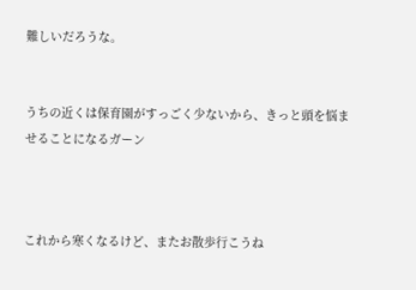難しいだろうな。


うちの近くは保育園がすっごく少ないから、きっと頭を悩ませることになるガーン



これから寒くなるけど、またお散歩行こうね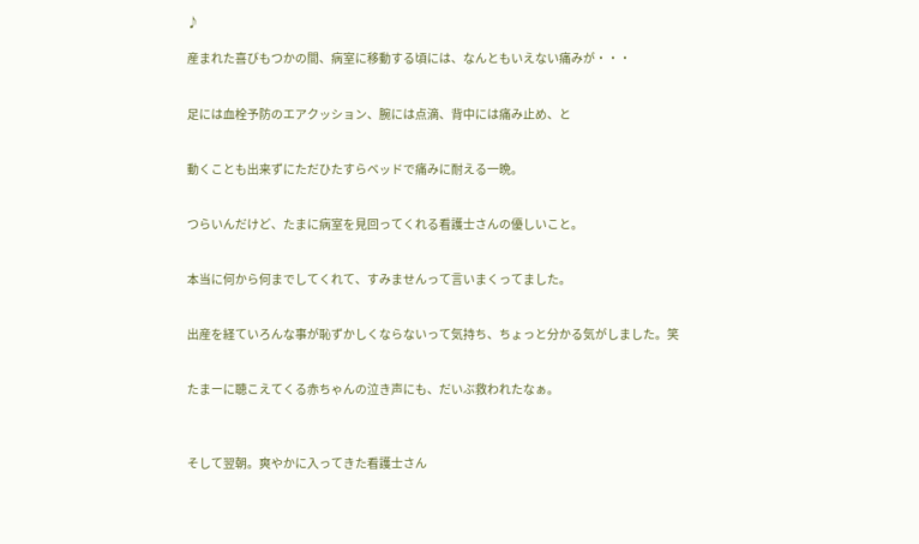♪

産まれた喜びもつかの間、病室に移動する頃には、なんともいえない痛みが・・・


足には血栓予防のエアクッション、腕には点滴、背中には痛み止め、と


動くことも出来ずにただひたすらベッドで痛みに耐える一晩。


つらいんだけど、たまに病室を見回ってくれる看護士さんの優しいこと。


本当に何から何までしてくれて、すみませんって言いまくってました。


出産を経ていろんな事が恥ずかしくならないって気持ち、ちょっと分かる気がしました。笑


たまーに聴こえてくる赤ちゃんの泣き声にも、だいぶ救われたなぁ。



そして翌朝。爽やかに入ってきた看護士さん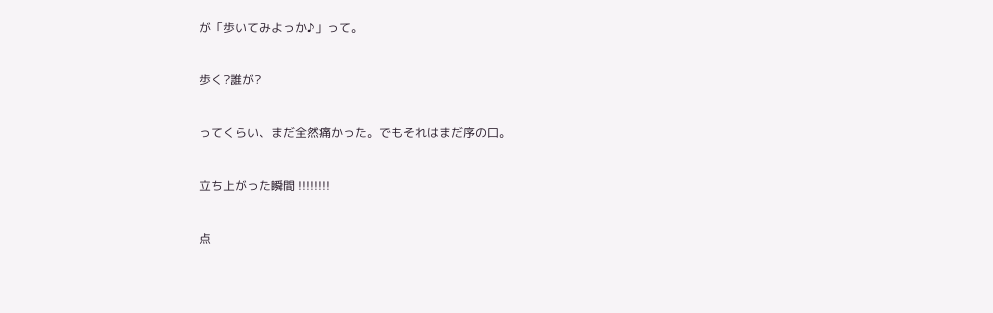が「歩いてみよっか♪」って。


歩く?誰が?


ってくらい、まだ全然痛かった。でもそれはまだ序の口。


立ち上がった瞬間 !!!!!!!!


点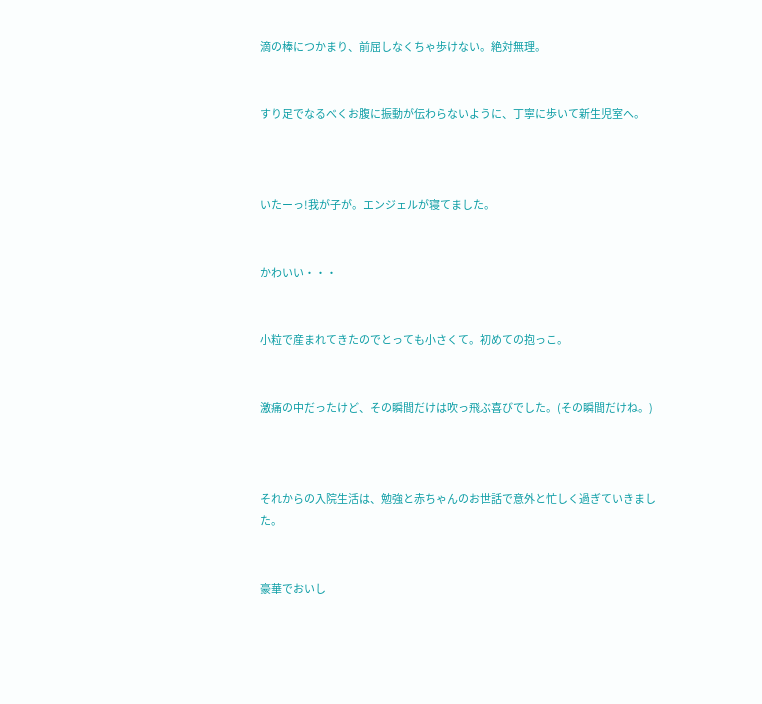滴の棒につかまり、前屈しなくちゃ歩けない。絶対無理。


すり足でなるべくお腹に振動が伝わらないように、丁寧に歩いて新生児室へ。



いたーっ!我が子が。エンジェルが寝てました。


かわいい・・・


小粒で産まれてきたのでとっても小さくて。初めての抱っこ。


激痛の中だったけど、その瞬間だけは吹っ飛ぶ喜びでした。(その瞬間だけね。)



それからの入院生活は、勉強と赤ちゃんのお世話で意外と忙しく過ぎていきました。


豪華でおいし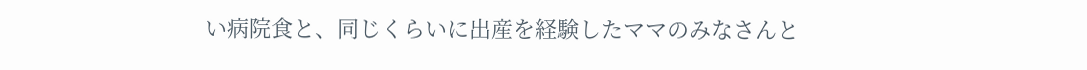い病院食と、同じくらいに出産を経験したママのみなさんと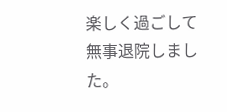楽しく過ごして無事退院しました。